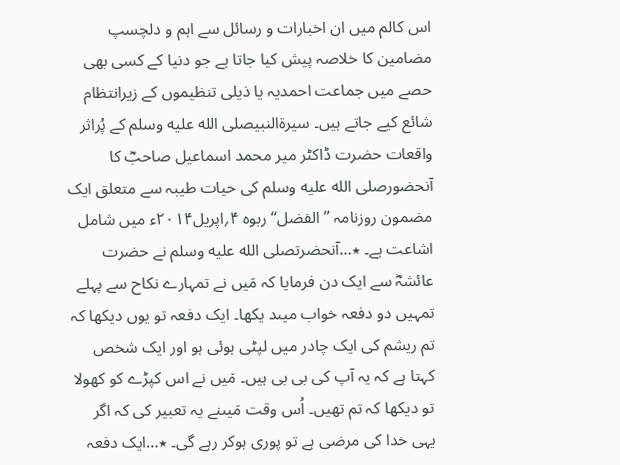اس کالم میں ان اخبارات و رسائل سے اہم و دلچسپ مضامین کا خلاصہ پیش کیا جاتا ہے جو دنیا کے کسی بھی حصے میں جماعت احمدیہ یا ذیلی تنظیموں کے زیرانتظام شائع کیے جاتے ہیں۔ سیرۃالنبیصلى الله عليه وسلم کے پُراثر واقعات حضرت ڈاکٹر میر محمد اسماعیل صاحبؓ کا آنحضورصلى الله عليه وسلم کی حیات طیبہ سے متعلق ایک مضمون روزنامہ ’’الفضل‘‘ ربوہ ۴؍اپریل۲۰۱۴ء میں شامل اشاعت ہے۔ ٭…آنحضرتصلى الله عليه وسلم نے حضرت عائشہؓ سے ایک دن فرمایا کہ مَیں نے تمہارے نکاح سے پہلے تمہیں دو دفعہ خواب میںد یکھا۔ ایک دفعہ تو یوں دیکھا کہ تم ریشم کی ایک چادر میں لپٹی ہوئی ہو اور ایک شخص کہتا ہے کہ یہ آپ کی بی بی ہیں۔ مَیں نے اس کپڑے کو کھولا تو دیکھا کہ تم تھیں۔ اُس وقت مَیںنے یہ تعبیر کی کہ اگر یہی خدا کی مرضی ہے تو پوری ہوکر رہے گی۔ ٭…ایک دفعہ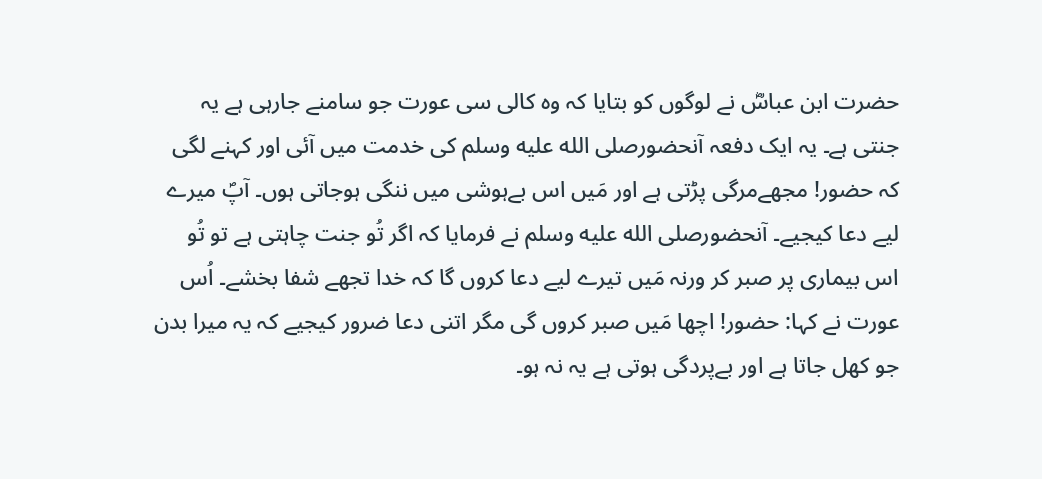حضرت ابن عباسؓ نے لوگوں کو بتایا کہ وہ کالی سی عورت جو سامنے جارہی ہے یہ جنتی ہے۔ یہ ایک دفعہ آنحضورصلى الله عليه وسلم کی خدمت میں آئی اور کہنے لگی کہ حضور! مجھےمرگی پڑتی ہے اور مَیں اس بےہوشی میں ننگی ہوجاتی ہوں۔ آپؐ میرے لیے دعا کیجیے۔ آنحضورصلى الله عليه وسلم نے فرمایا کہ اگر تُو جنت چاہتی ہے تو تُو اس بیماری پر صبر کر ورنہ مَیں تیرے لیے دعا کروں گا کہ خدا تجھے شفا بخشے۔ اُس عورت نے کہا: حضور! اچھا مَیں صبر کروں گی مگر اتنی دعا ضرور کیجیے کہ یہ میرا بدن جو کھل جاتا ہے اور بےپردگی ہوتی ہے یہ نہ ہو۔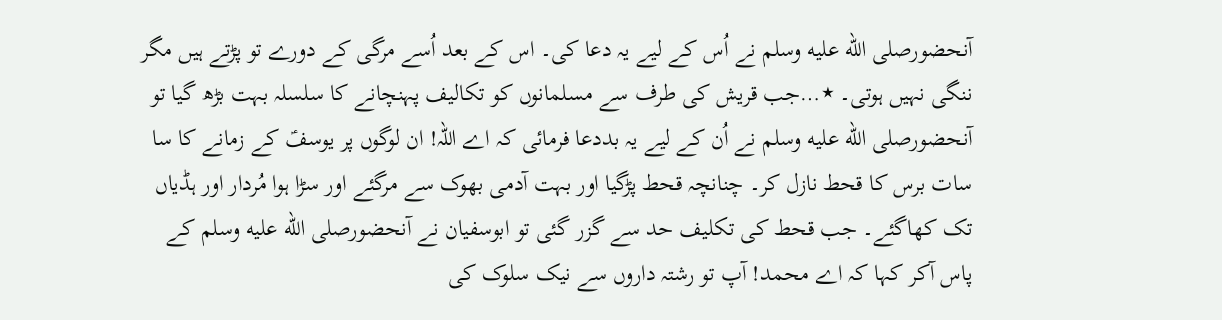آنحضورصلى الله عليه وسلم نے اُس کے لیے یہ دعا کی۔ اس کے بعد اُسے مرگی کے دورے تو پڑتے ہیں مگر ننگی نہیں ہوتی۔ ٭…جب قریش کی طرف سے مسلمانوں کو تکالیف پہنچانے کا سلسلہ بہت بڑھ گیا تو آنحضورصلى الله عليه وسلم نے اُن کے لیے یہ بددعا فرمائی کہ اے اللہ! ان لوگوں پر یوسفؑ کے زمانے کا سا سات برس کا قحط نازل کر۔ چنانچہ قحط پڑگیا اور بہت آدمی بھوک سے مرگئے اور سڑا ہوا مُردار اور ہڈیاں تک کھاگئے۔ جب قحط کی تکلیف حد سے گزر گئی تو ابوسفیان نے آنحضورصلى الله عليه وسلم کے پاس آکر کہا کہ اے محمد! آپ تو رشتہ داروں سے نیک سلوک کی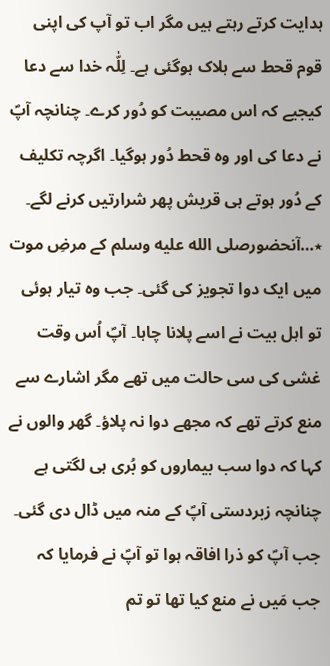ہدایت کرتے رہتے ہیں مگر اب تو آپ کی اپنی قوم قحط سے ہلاک ہوگئی ہے۔ لِلّٰہ خدا سے دعا کیجیے کہ اس مصیبت کو دُور کرے۔ چنانچہ آپؐ نے دعا کی اور وہ قحط دُور ہوگیا۔ اگرچہ تکلیف کے دُور ہوتے ہی قریش پھر شرارتیں کرنے لگے۔ ٭…آنحضورصلى الله عليه وسلم کے مرضِ موت میں ایک دوا تجویز کی گئی۔ جب وہ تیار ہوئی تو اہل بیت نے اسے پلانا چاہا۔ آپؐ اُس وقت غشی کی سی حالت میں تھے مگر اشارے سے منع کرتے تھے کہ مجھے دوا نہ پلاؤ۔ گھر والوں نے کہا کہ دوا سب بیماروں کو بُری ہی لگتی ہے چنانچہ زبردستی آپؐ کے منہ میں ڈال دی گئی۔ جب آپؐ کو ذرا افاقہ ہوا تو آپؐ نے فرمایا کہ جب مَیں نے منع کیا تھا تو تم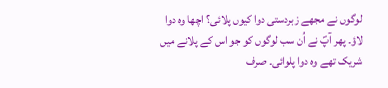لوگوں نے مجھے زبردستی دوا کیوں پلائی؟ اچھا وہ دوا لاؤ۔ پھر آپؐ نے اُن سب لوگوں کو جو اس کے پلانے میں شریک تھے وہ دوا پلوائی۔ صرف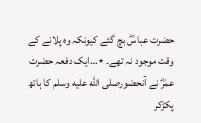حضرت عباسؓ بچ گئے کیونکہ وہ پلانے کے وقت موجود نہ تھے۔ ٭…ایک دفعہ حضرت عمرؓ نے آنحضورصلى الله عليه وسلم کا ہاتھ پکڑکر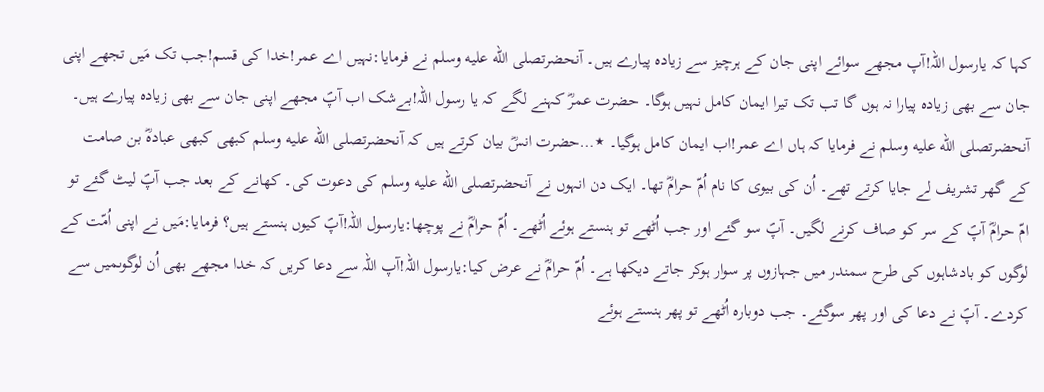کہا کہ یارسول اللہ!آپ مجھے سوائے اپنی جان کے ہرچیز سے زیادہ پیارے ہیں۔ آنحضرتصلى الله عليه وسلم نے فرمایا:نہیں اے عمر!خدا کی قسم!جب تک مَیں تجھے اپنی جان سے بھی زیادہ پیارا نہ ہوں گا تب تک تیرا ایمان کامل نہیں ہوگا۔ حضرت عمرؓ کہنے لگے کہ یا رسول اللہ!بےشک اب آپؐ مجھے اپنی جان سے بھی زیادہ پیارے ہیں۔ آنحضرتصلى الله عليه وسلم نے فرمایا کہ ہاں اے عمر!اب ایمان کامل ہوگیا۔ ٭…حضرت انسؓ بیان کرتے ہیں کہ آنحضرتصلى الله عليه وسلم کبھی کبھی عبادہؓ بن صامت کے گھر تشریف لے جایا کرتے تھے۔ اُن کی بیوی کا نام اُمّ حرامؓ تھا۔ ایک دن انہوں نے آنحضرتصلى الله عليه وسلم کی دعوت کی۔ کھانے کے بعد جب آپؐ لیٹ گئے تو امّ حرامؓ آپؐ کے سر کو صاف کرنے لگیں۔ آپؐ سو گئے اور جب اُٹھے تو ہنستے ہوئے اُٹھے۔ اُمّ حرامؓ نے پوچھا:یارسول اللہ!آپؐ کیوں ہنستے ہیں؟ فرمایا:مَیں نے اپنی اُمّت کے لوگوں کو بادشاہوں کی طرح سمندر میں جہازوں پر سوار ہوکر جاتے دیکھا ہے۔ اُمّ حرامؓ نے عرض کیا:یارسول اللہ!آپ اللہ سے دعا کریں کہ خدا مجھے بھی اُن لوگوںمیں سے کردے۔ آپؐ نے دعا کی اور پھر سوگئے۔ جب دوبارہ اُٹھے تو پھر ہنستے ہوئے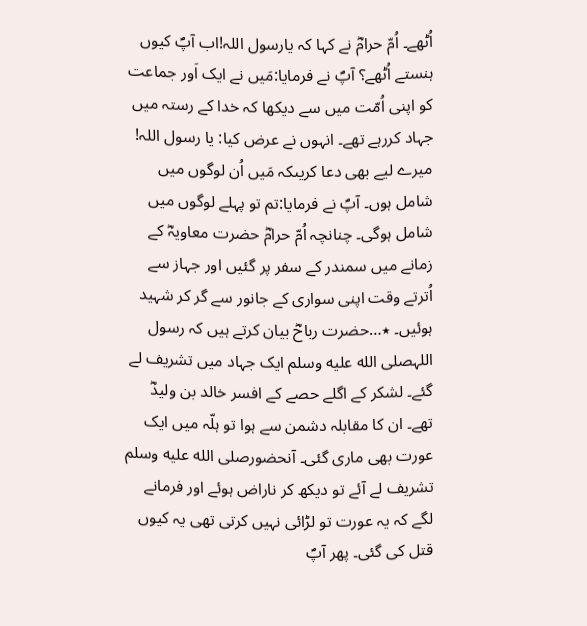اُٹھے۔ اُمّ حرامؓ نے کہا کہ یارسول اللہ!اب آپؐ کیوں ہنستے اُٹھے؟ آپؐ نے فرمایا:مَیں نے ایک اَور جماعت کو اپنی اُمّت میں سے دیکھا کہ خدا کے رستہ میں جہاد کررہے تھے۔ انہوں نے عرض کیا: یا رسول اللہ! میرے لیے بھی دعا کریںکہ مَیں اُن لوگوں میں شامل ہوں۔ آپؐ نے فرمایا:تم تو پہلے لوگوں میں شامل ہوگی۔ چنانچہ اُمّ حرامؓ حضرت معاویہؓ کے زمانے میں سمندر کے سفر پر گئیں اور جہاز سے اُترتے وقت اپنی سواری کے جانور سے گر کر شہید ہوئیں۔ ٭…حضرت رباحؓ بیان کرتے ہیں کہ رسول اللہصلى الله عليه وسلم ایک جہاد میں تشریف لے گئے۔ لشکر کے اگلے حصے کے افسر خالد بن ولیدؓ تھے۔ ان کا مقابلہ دشمن سے ہوا تو ہلّہ میں ایک عورت بھی ماری گئی۔ آنحضورصلى الله عليه وسلم تشریف لے آئے تو دیکھ کر ناراض ہوئے اور فرمانے لگے کہ یہ عورت تو لڑائی نہیں کرتی تھی یہ کیوں قتل کی گئی۔ پھر آپؐ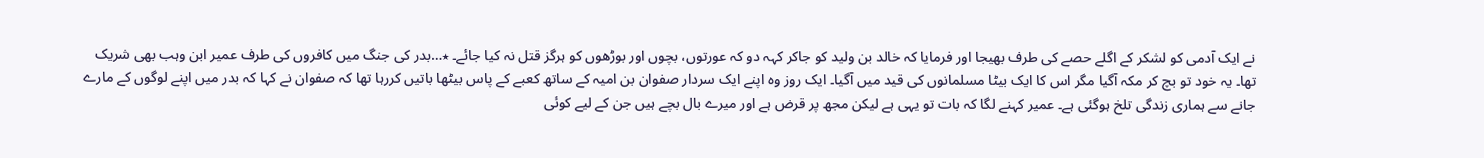نے ایک آدمی کو لشکر کے اگلے حصے کی طرف بھیجا اور فرمایا کہ خالد بن ولید کو جاکر کہہ دو کہ عورتوں، بچوں اور بوڑھوں کو ہرگز قتل نہ کیا جائے۔ ٭…بدر کی جنگ میں کافروں کی طرف عمیر ابن وہب بھی شریک تھا۔ یہ خود تو بچ کر مکہ آگیا مگر اس کا ایک بیٹا مسلمانوں کی قید میں آگیا۔ ایک روز وہ اپنے ایک سردار صفوان بن امیہ کے ساتھ کعبے کے پاس بیٹھا باتیں کررہا تھا کہ صفوان نے کہا کہ بدر میں اپنے لوگوں کے مارے جانے سے ہماری زندگی تلخ ہوگئی ہے۔ عمیر کہنے لگا کہ بات تو یہی ہے لیکن مجھ پر قرض ہے اور میرے بال بچے ہیں جن کے لیے کوئی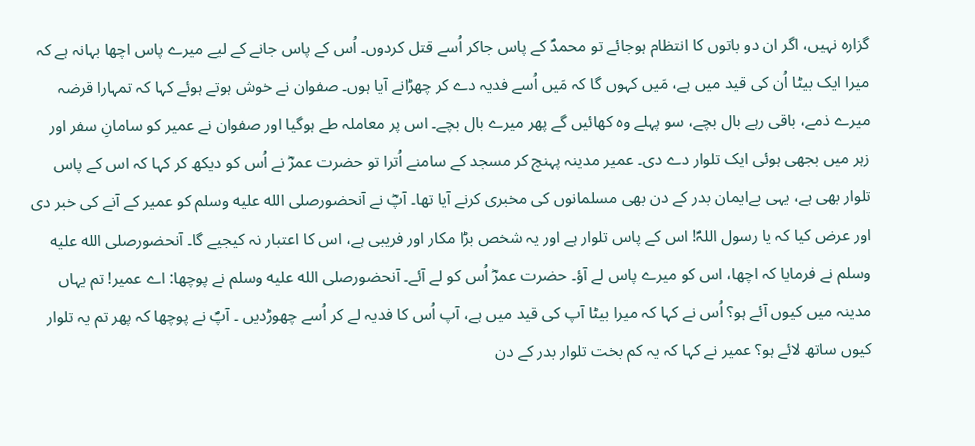گزارہ نہیں، اگر ان دو باتوں کا انتظام ہوجائے تو محمدؐ کے پاس جاکر اُسے قتل کردوں۔ اُس کے پاس جانے کے لیے میرے پاس اچھا بہانہ ہے کہ میرا ایک بیٹا اُن کی قید میں ہے، مَیں کہوں گا کہ مَیں اُسے فدیہ دے کر چھڑانے آیا ہوں۔ صفوان نے خوش ہوتے ہوئے کہا کہ تمہارا قرضہ میرے ذمے، باقی رہے بال بچے، سو پہلے وہ کھائیں گے پھر میرے بال بچے۔ اس پر معاملہ طے ہوگیا اور صفوان نے عمیر کو سامانِ سفر اور زہر میں بجھی ہوئی ایک تلوار دے دی۔ عمیر مدینہ پہنچ کر مسجد کے سامنے اُترا تو حضرت عمرؓ نے اُس کو دیکھ کر کہا کہ اس کے پاس تلوار بھی ہے، یہی بےایمان بدر کے دن بھی مسلمانوں کی مخبری کرنے آیا تھا۔ آپؓ نے آنحضورصلى الله عليه وسلم کو عمیر کے آنے کی خبر دی اور عرض کیا کہ یا رسول اللہؐ! اس کے پاس تلوار ہے اور یہ شخص بڑا مکار اور فریبی ہے، اس کا اعتبار نہ کیجیے گا۔ آنحضورصلى الله عليه وسلم نے فرمایا کہ اچھا، اس کو میرے پاس لے آؤ۔ حضرت عمرؓ اُس کو لے آئے۔ آنحضورصلى الله عليه وسلم نے پوچھا: اے عمیر! تم یہاں مدینہ میں کیوں آئے ہو؟ اُس نے کہا کہ میرا بیٹا آپ کی قید میں ہے، آپ اُس کا فدیہ لے کر اُسے چھوڑدیں ۔ آپؐ نے پوچھا کہ پھر تم یہ تلوار کیوں ساتھ لائے ہو؟ عمیر نے کہا کہ یہ کم بخت تلوار بدر کے دن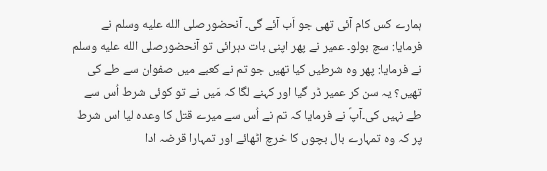ہمارے کس کام آئی تھی جو اَب آئے گی۔ آنحضورصلى الله عليه وسلم نے فرمایا: سچ بولو۔ عمیر نے پھر اپنی بات دہرائی تو آنحضورصلى الله عليه وسلم نے فرمایا: پھر وہ شرطیں کیا تھیں جو تم نے کعبے میں صفوان سے طے کی تھیں؟ یہ سن کر عمیر ڈر گیا اور کہنے لگا کہ مَیں نے تو کوئی شرط اُس سے طے نہیں کی۔آپؐ نے فرمایا کہ تم نے اُس سے میرے قتل کا وعدہ لیا اس شرط پر کہ وہ تمہارے بال بچوں کا خرچ اٹھائے اور تمہارا قرضہ ادا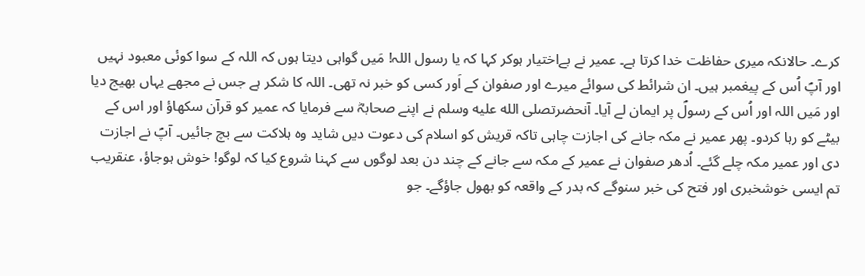کرے۔ حالانکہ میری حفاظت خدا کرتا ہے۔ عمیر نے بےاختیار ہوکر کہا کہ یا رسول اللہ! مَیں گواہی دیتا ہوں کہ اللہ کے سوا کوئی معبود نہیں اور آپؐ اُس کے پیغمبر ہیں۔ ان شرائط کی سوائے میرے اور صفوان کے اَور کسی کو خبر نہ تھی۔ اللہ کا شکر ہے جس نے مجھے یہاں بھیج دیا اور مَیں اللہ اور اُس کے رسولؐ پر ایمان لے آیا۔ آنحضرتصلى الله عليه وسلم نے اپنے صحابہؓ سے فرمایا کہ عمیر کو قرآن سکھاؤ اور اس کے بیٹے کو رہا کردو۔ پھر عمیر نے مکہ جانے کی اجازت چاہی تاکہ قریش کو اسلام کی دعوت دیں شاید وہ ہلاکت سے بچ جائیں۔ آپؐ نے اجازت دی اور عمیر مکہ چلے گئے۔ اُدھر صفوان نے عمیر کے مکہ سے جانے کے چند دن بعد لوگوں سے کہنا شروع کیا کہ لوگو! خوش ہوجاؤ، عنقریب تم ایسی خوشخبری اور فتح کی خبر سنوگے کہ بدر کے واقعہ کو بھول جاؤگے۔ جو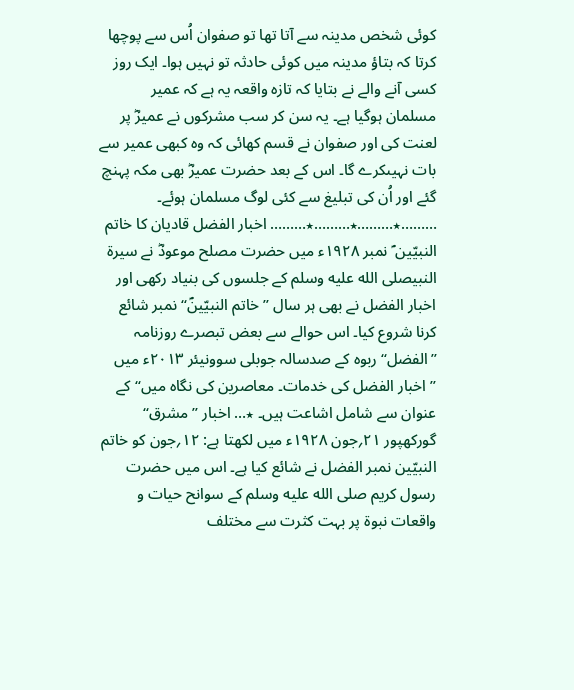کوئی شخص مدینہ سے آتا تھا تو صفوان اُس سے پوچھا کرتا کہ بتاؤ مدینہ میں کوئی حادثہ تو نہیں ہوا۔ ایک روز کسی آنے والے نے بتایا کہ تازہ واقعہ یہ ہے کہ عمیر مسلمان ہوگیا ہے۔ یہ سن کر سب مشرکوں نے عمیرؓ پر لعنت کی اور صفوان نے قسم کھائی کہ وہ کبھی عمیر سے بات نہیںکرے گا۔ اس کے بعد حضرت عمیرؓ بھی مکہ پہنچ گئے اور اُن کی تبلیغ سے کئی لوگ مسلمان ہوئے۔ ………٭………٭………٭……… اخبار الفضل قادیان کا خاتم النبیّین ؐ نمبر ۱۹۲۸ء میں حضرت مصلح موعودؓ نے سیرۃ النبیصلى الله عليه وسلم کے جلسوں کی بنیاد رکھی اور اخبار الفضل نے بھی ہر سال ’’خاتم النبیّینؐ‘‘ نمبر شائع کرنا شروع کیا۔ اس حوالے سے بعض تبصرے روزنامہ ’’الفضل‘‘ ربوہ کے صدسالہ جوبلی سوونیئر ۲۰۱۳ء میں ’’اخبار الفضل کی خدمات۔ معاصرین کی نگاہ میں‘‘ کے عنوان سے شامل اشاعت ہیں۔ ٭… اخبار ’’مشرق‘‘ گورکھپور ۲۱؍جون ۱۹۲۸ء میں لکھتا ہے: ۱۲؍جون کو خاتم النبیّین نمبر الفضل نے شائع کیا ہے۔ اس میں حضرت رسول کریم صلى الله عليه وسلم کے سوانح حیات و واقعات نبوۃ پر بہت کثرت سے مختلف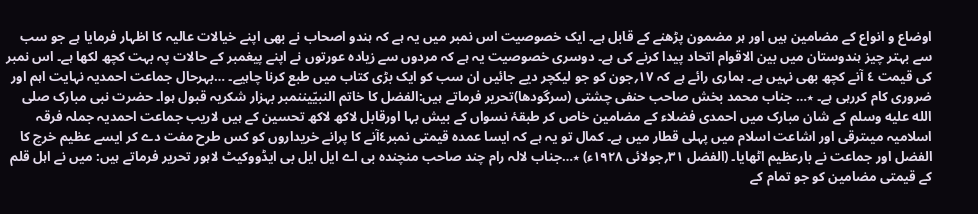اوضاع و انواع کے مضامین ہیں اور ہر مضمون پڑھنے کے قابل ہے۔ ایک خصوصیت اس نمبر میں یہ ہے کہ ہندو اصحاب نے بھی اپنے خیالات عالیہ کا اظہار فرمایا ہے جو سب سے بہتر چیز ہندوستان میں بین الاقوام اتحاد پیدا کرنے کی ہے۔ دوسری خصوصیت یہ ہے کہ مردوں سے زیادہ عورتوں نے اپنے پیغمبر کے حالات پہ بہت کچھ لکھا ہے۔ اس نمبر کی قیمت ٤ آنے کچھ بھی نہیں ہے۔ ہماری رائے ہے کہ ۱۷؍جون کو جو لیکچر دیے جائیں ان سب کو ایک بڑی کتاب میں طبع کرنا چاہیے۔ …بہرحال جماعت احمدیہ نہایت اہم اور ضروری کام کررہی ہے۔ ٭… جناب محمد بخش صاحب حنفی چشتی (سرگودھا)تحریر فرماتے ہیں:الفضل کا خاتم النبیّیننمبر بہزار شکریہ قبول ہوا۔ حضرت نبی مبارک صلى الله عليه وسلم کے شان مبارک میں احمدی فضلاء کے مضامین خاص کر طبقۂ نسواں کے بیش بہا اورقابل لاکھ لاکھ تحسین کے ہیں لاریب جماعت احمدیہ جملہ فرقہ اسلامیہ میںترقی اور اشاعت اسلام میں پہلی قطار میں ہے۔ کمال تو یہ ہے کہ ایسا عمدہ قیمتی نمبر٤آنے کا پرانے خریداروں کو کس طرح مفت دے کر ایسے عظیم خرچ کا الفضل اور جماعت نے بارعظیم اٹھایا۔ (الفضل ۳۱؍جولائی ۱۹۲۸ء) ٭…جناب لالہ رام چند صاحب منچندہ بی اے ایل ایل بی ایڈووکیٹ لاہور تحریر فرماتے ہیں: میں نے اہل قلم کے قیمتی مضامین کو جو تمام کے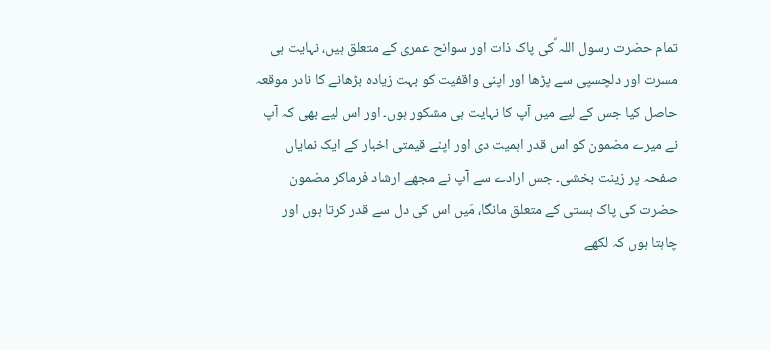تمام حضرت رسول اللہ ؐکی پاک ذات اور سوانح عمری کے متعلق ہیں، نہایت ہی مسرت اور دلچسپی سے پڑھا اور اپنی واقفیت کو بہت زیادہ بڑھانے کا نادر موقعہ حاصل کیا جس کے لیے میں آپ کا نہایت ہی مشکور ہوں۔ اور اس لیے بھی کہ آپ نے میرے مضمون کو اس قدر اہمیت دی اور اپنے قیمتی اخبار کے ایک نمایاں صفحہ پر زینت بخشی۔ جس ارادے سے آپ نے مجھے ارشاد فرماکر مضمون حضرت کی پاک ہستی کے متعلق مانگا، مَیں اس کی دل سے قدر کرتا ہوں اور چاہتا ہوں کہ لکھے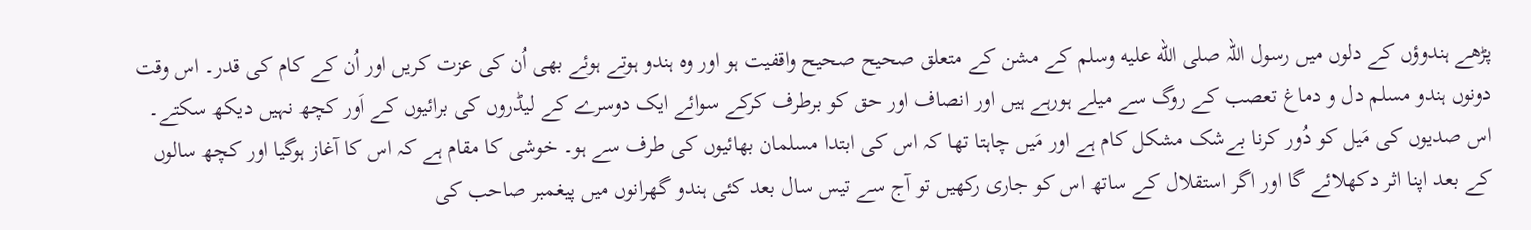پڑھے ہندوؤں کے دلوں میں رسول اللہ صلى الله عليه وسلم کے مشن کے متعلق صحیح صحیح واقفیت ہو اور وہ ہندو ہوتے ہوئے بھی اُن کی عزت کریں اور اُن کے کام کی قدر۔ اس وقت دونوں ہندو مسلم دل و دماغ تعصب کے روگ سے میلے ہورہے ہیں اور انصاف اور حق کو برطرف کرکے سوائے ایک دوسرے کے لیڈروں کی برائیوں کے اَور کچھ نہیں دیکھ سکتے۔ اس صدیوں کی مَیل کو دُور کرنا بےشک مشکل کام ہے اور مَیں چاہتا تھا کہ اس کی ابتدا مسلمان بھائیوں کی طرف سے ہو۔ خوشی کا مقام ہے کہ اس کا آغاز ہوگیا اور کچھ سالوں کے بعد اپنا اثر دکھلائے گا اور اگر استقلال کے ساتھ اس کو جاری رکھیں تو آج سے تیس سال بعد کئی ہندو گھرانوں میں پیغمبر صاحب کی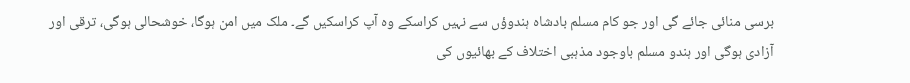برسی منائی جائے گی اور جو کام مسلم بادشاہ ہندوؤں سے نہیں کراسکے وہ آپ کراسکیں گے۔ ملک میں امن ہوگا، خوشحالی ہوگی، ترقی اور آزادی ہوگی اور ہندو مسلم باوجود مذہبی اختلاف کے بھائیوں کی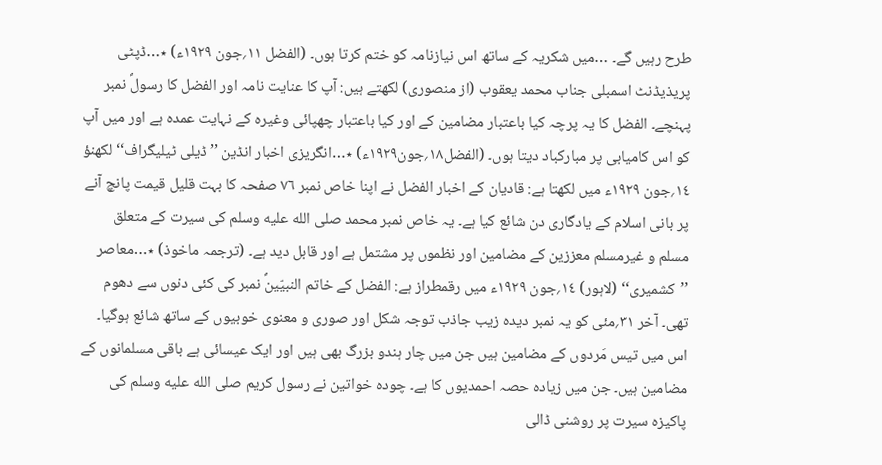طرح رہیں گے۔ …میں شکریہ کے ساتھ اس نیازنامہ کو ختم کرتا ہوں۔ (الفضل ۱۱؍جون ۱۹۲۹ء) ٭…ڈپٹی پریذیڈنٹ اسمبلی جناب محمد یعقوب (از منصوری) لکھتے ہیں: آپ کا عنایت نامہ اور الفضل کا رسولؐ نمبر پہنچے۔ الفضل کا یہ پرچہ کیا باعتبار مضامین کے اور کیا باعتبار چھپائی وغیرہ کے نہایت عمدہ ہے اور میں آپ کو اس کامیابی پر مبارکباد دیتا ہوں۔ (الفضل۱۸؍جون۱۹۲۹ء) ٭…انگریزی اخبار انڈین ’’ڈیلی ٹیلیگراف‘‘لکھنؤ ۱٤؍جون ۱۹۲۹ء میں لکھتا ہے: قادیان کے اخبار الفضل نے اپنا خاص نمبر ۷٦ صفحہ کا بہت قلیل قیمت پانچ آنے پر بانی اسلام کے یادگاری دن شائع کیا ہے۔ یہ خاص نمبر محمد صلى الله عليه وسلم کی سیرت کے متعلق مسلم و غیرمسلم معززین کے مضامین اور نظموں پر مشتمل ہے اور قابل دید ہے۔ (ترجمہ ماخوذ) ٭…معاصر ’’کشمیری‘‘ (لاہور) ۱٤؍جون ۱۹۲۹ء میں رقمطراز ہے: الفضل کے خاتم النبیّینؐ نمبر کی کئی دنوں سے دھوم تھی۔ آخر ۳۱؍مئی کو یہ نمبر دیدہ زیب جاذب توجہ شکل اور صوری و معنوی خوبیوں کے ساتھ شائع ہوگیا۔ اس میں تیس مَردوں کے مضامین ہیں جن میں چار ہندو بزرگ بھی ہیں اور ایک عیسائی ہے باقی مسلمانوں کے مضامین ہیں۔ جن میں زیادہ حصہ احمدیوں کا ہے۔ چودہ خواتین نے رسول کریم صلى الله عليه وسلم کی پاکیزہ سیرت پر روشنی ڈالی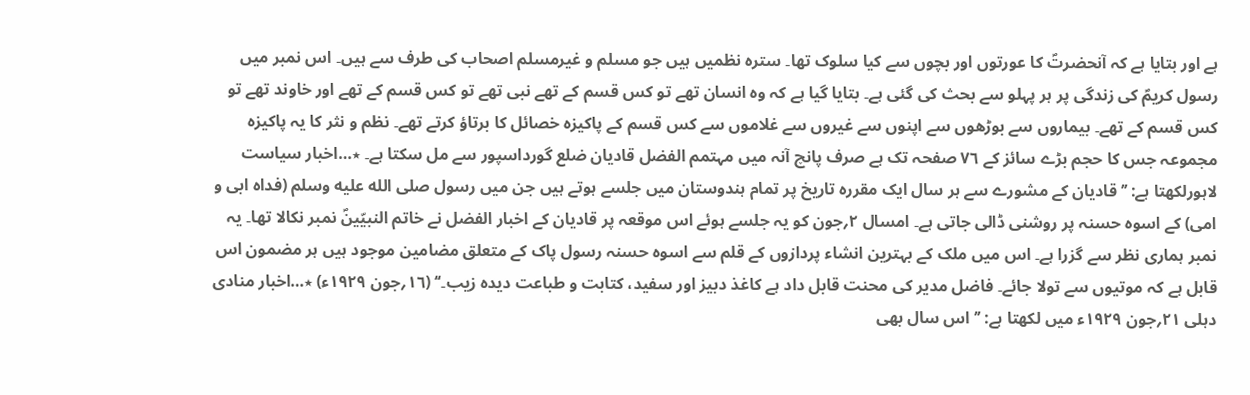ہے اور بتایا ہے کہ آنحضرتؐ کا عورتوں اور بچوں سے کیا سلوک تھا۔ سترہ نظمیں ہیں جو مسلم و غیرمسلم اصحاب کی طرف سے ہیں۔ اس نمبر میں رسول کریمؐ کی زندگی پر ہر پہلو سے بحث کی گئی ہے۔ بتایا گیا ہے کہ وہ انسان تھے تو کس قسم کے تھے نبی تھے تو کس قسم کے تھے اور خاوند تھے تو کس قسم کے تھے۔ بیماروں سے بوڑھوں سے اپنوں سے غیروں سے غلاموں سے کس قسم کے پاکیزہ خصائل کا برتاؤ کرتے تھے۔ نظم و نثر کا یہ پاکیزہ مجموعہ جس کا حجم بڑے سائز کے ۷٦ صفحہ تک ہے صرف پانچ آنہ میں مہتمم الفضل قادیان ضلع گورداسپور سے مل سکتا ہے۔ ٭…اخبار سیاست لاہورلکھتا ہے: ’’قادیان کے مشورے سے ہر سال ایک مقررہ تاریخ پر تمام ہندوستان میں جلسے ہوتے ہیں جن میں رسول صلى الله عليه وسلم (فداہ ابی و امی) کے اسوہ حسنہ پر روشنی ڈالی جاتی ہے۔ امسال ۲؍جون کو یہ جلسے ہوئے اس موقعہ پر قادیان کے اخبار الفضل نے خاتم النبیّینؐ نمبر نکالا تھا۔ یہ نمبر ہماری نظر سے گزرا ہے۔ اس میں ملک کے بہترین انشاء پردازوں کے قلم سے اسوہ حسنہ رسول پاک کے متعلق مضامین موجود ہیں ہر مضمون اس قابل ہے کہ موتیوں سے تولا جائے۔ فاضل مدیر کی محنت قابل داد ہے کاغذ دبیز اور سفید، کتابت و طباعت دیدہ زیب۔‘‘ (۱٦؍جون ۱۹۲۹ء) ٭…اخبار منادی دہلی ۲۱؍جون ۱۹۲۹ء میں لکھتا ہے: ’’اس سال بھی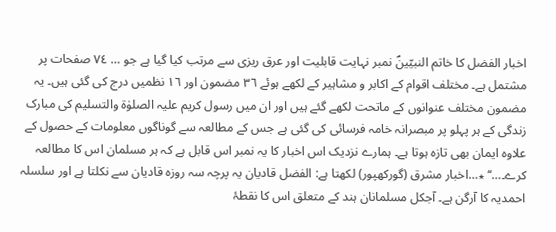اخبار الفضل کا خاتم النبیّینؐ نمبر نہایت قابلیت اور عرق ریزی سے مرتب کیا گیا ہے جو … ۷٤ صفحات پر مشتمل ہے۔ مختلف اقوام کے اکابر و مشاہیر کے لکھے ہوئے ۳٦ مضمون اور ۱٦ نظمیں درج کی گئی ہیں۔ یہ مضمون مختلف عنوانوں کے ماتحت لکھے گئے ہیں اور ان میں رسول کریم علیہ الصلوٰۃ والتسلیم کی مبارک زندگی کے ہر پہلو پر مبصرانہ خامہ فرسائی کی گئی ہے جس کے مطالعہ سے گوناگوں معلومات کے حصول کے علاوہ ایمان بھی تازہ ہوتا ہے۔ ہمارے نزدیک اس اخبار کا یہ نمبر اس قابل ہے کہ ہر مسلمان اس کا مطالعہ کرے۔…‘‘ ٭…اخبار مشرق (گورکھپور) لکھتا ہے: الفضل قادیان یہ پرچہ سہ روزہ قادیان سے نکلتا ہے اور سلسلہ احمدیہ کا آرگن ہے۔ آجکل مسلمانان ہند کے متعلق اس کا نقطۂ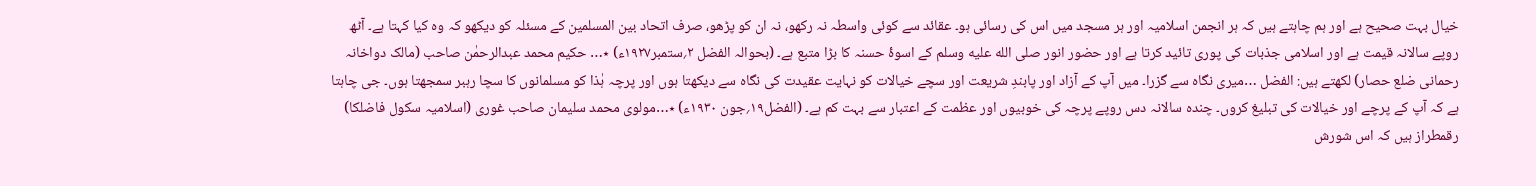خیال بہت صحیح ہے اور ہم چاہتے ہیں کہ ہر انجمن اسلامیہ اور ہر مسجد میں اس کی رسائی ہو۔ عقائد سے کوئی واسطہ نہ رکھو، نہ ان کو پڑھو، صرف اتحاد بین المسلمین کے مسئلہ کو دیکھو کہ وہ کیا کہتا ہے۔ آٹھ روپے سالانہ قیمت ہے اور اسلامی جذبات کی پوری تائید کرتا ہے اور حضور انور صلى الله عليه وسلم کے اسوۂ حسنہ کا بڑا متبع ہے۔ (بحوالہ الفضل ۲؍ستمبر۱۹۲۷ء) ٭… حکیم محمد عبدالرحمٰن صاحب (مالک دواخانہ رحمانی ضلع حصار) لکھتے ہیں: الفضل …میری نگاہ سے گزرا۔ میں آپ کے آزاد اور پابندِ شریعت اور سچے خیالات کو نہایت عقیدت کی نگاہ سے دیکھتا ہوں اور پرچہ ہٰذا کو مسلمانوں کا سچا رہبر سمجھتا ہوں۔ جی چاہتا ہے کہ آپ کے پرچے اور خیالات کی تبلیغ کروں۔ چندہ سالانہ دس روپے پرچہ کی خوبیوں اور عظمت کے اعتبار سے بہت کم ہے۔ (الفضل۱۹؍جون ۱۹۳۰ء) ٭…مولوی محمد سلیمان صاحب غوری (اسلامیہ سکول فاضلکا) رقمطراز ہیں کہ اس شورش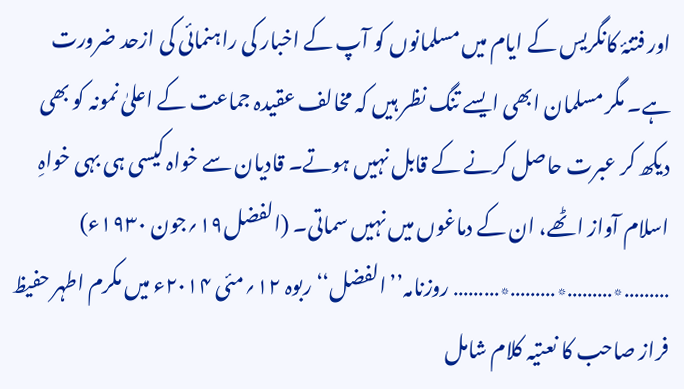اور فتنۂ کانگریس کے ایام میں مسلمانوں کو آپ کے اخبار کی راہنمائی کی ازحد ضرورت ہے۔ مگر مسلمان ابھی ایسے تنگ نظر ہیں کہ مخالف عقیدہ جماعت کے اعلیٰ نمونہ کو بھی دیکھ کر عبرت حاصل کرنے کے قابل نہیں ہوتے۔ قادیان سے خواہ کیسی ہی بہی خواہِ اسلام آواز اٹھے، ان کے دماغوں میں نہیں سماتی۔ (الفضل۱۹؍جون ۱۹۳۰ء) ………٭………٭………٭……… روزنامہ’’الفضل‘‘ربوہ ۱۲؍مئی ۲۰۱۴ء میں مکرم اطہر حفیظ فراز صاحب کا نعتیہ کلام شامل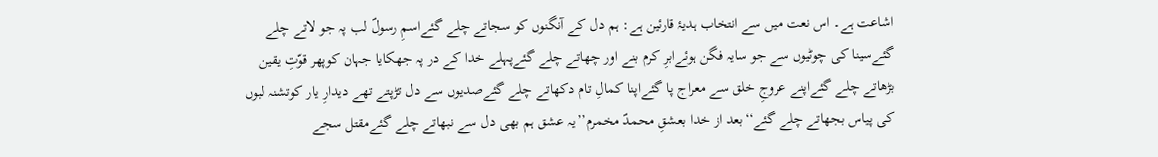اشاعت ہے۔ اس نعت میں سے انتخاب ہدیۂ قارئین ہے: ہم دل کے آنگنوں کو سجاتے چلے گئےاسمِ رسولؐ لب پہ جو لاتے چلے گئےسینا کی چوٹیوں سے جو سایہ فگن ہوئےابرِ کرم بنے اور چھاتے چلے گئےپہلے خدا کے در پہ جھکایا جہان کوپھر قوّتِ یقین بڑھاتے چلے گئےاپنے عروجِ خلق سے معراج پا گئےاپنا کمالِ تام دکھاتے چلے گئےصدیوں سے دل تڑپتے تھے دیدارِ یار کوتشنہ لبوں کی پیاس بجھاتے چلے گئے‘‘بعد از خدا بعشقِ محمدؐ مخمرم’’یہ عشق ہم بھی دل سے نبھاتے چلے گئےمقتل سجے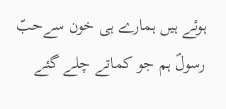ہوئے ہیں ہمارے ہی خون سےحبّ رسولؐ ہم جو کماتے چلے گئے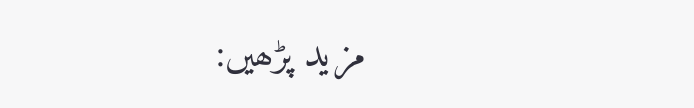مزید پڑھیں: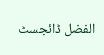الفضل ڈائجسٹ